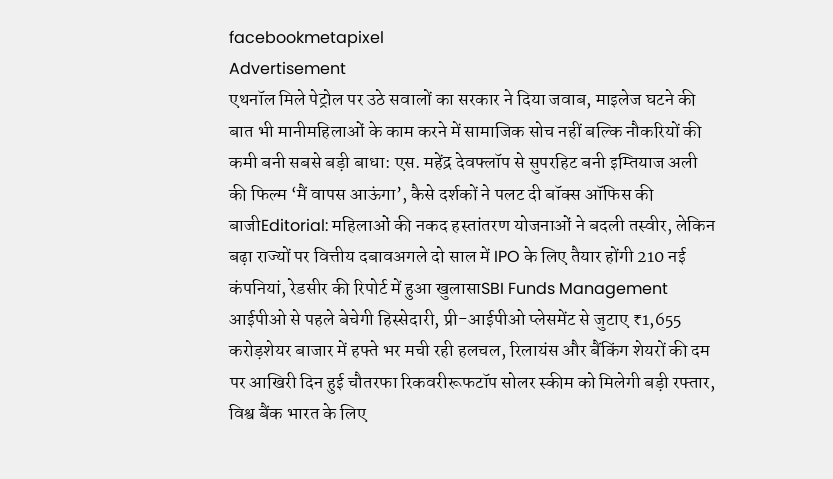facebookmetapixel
Advertisement
एथनॉल मिले पेट्रोल पर उठे सवालों का सरकार ने दिया जवाब, माइलेज घटने की बात भी मानीमहिलाओं के काम करने में सामाजिक सोच नहीं बल्कि नौकरियों की कमी बनी सबसे बड़ी बाधा: एस. महेंद्र देवफ्लॉप से सुपरहिट बनी इम्तियाज अली की फिल्म ‘मैं वापस आऊंगा’, कैसे दर्शकों ने पलट दी बॉक्स ऑफिस की बाजीEditorial: महिलाओं की नकद हस्तांतरण योजनाओं ने बदली तस्वीर, लेकिन बढ़ा राज्यों पर वित्तीय दबावअगले दो साल में IPO के लिए तैयार होंगी 210 नई कंपनियां, रेडसीर की रिपोर्ट में हुआ खुलासाSBI Funds Management आईपीओ से पहले बेचेगी हिस्सेदारी, प्री-आईपीओ प्लेसमेंट से जुटाए ₹1,655 करोड़शेयर बाजार में हफ्ते भर मची रही हलचल, रिलायंस और बैंकिंग शेयरों की दम पर आखिरी दिन हुई चौतरफा रिकवरीरूफटॉप सोलर स्कीम को मिलेगी बड़ी रफ्तार, विश्व बैंक भारत के लिए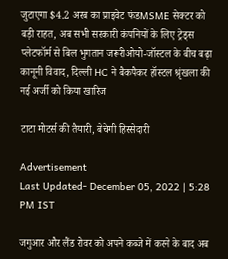जुटाएगा $4.2 अरब का प्राइवेट फंडMSME सेक्टर को बड़ी राहत, अब सभी सरकारी कंपनियों के लिए ट्रेड्स प्लेटफॉर्म से बिल भुगतान जरूरीओयो-जॉस्टल के बीच बढ़ा कानूनी विवाद, दिल्ली HC ने बैकपैकर हॉस्टल श्रृंखला की नई अर्जी को किया खारिज

टाटा मोटर्स की तैयारी, बेचेगी हिस्सेदारी

Advertisement
Last Updated- December 05, 2022 | 5:28 PM IST

जगुआर और लैंड रोवर को अपने कब्जे में करने के बाद अब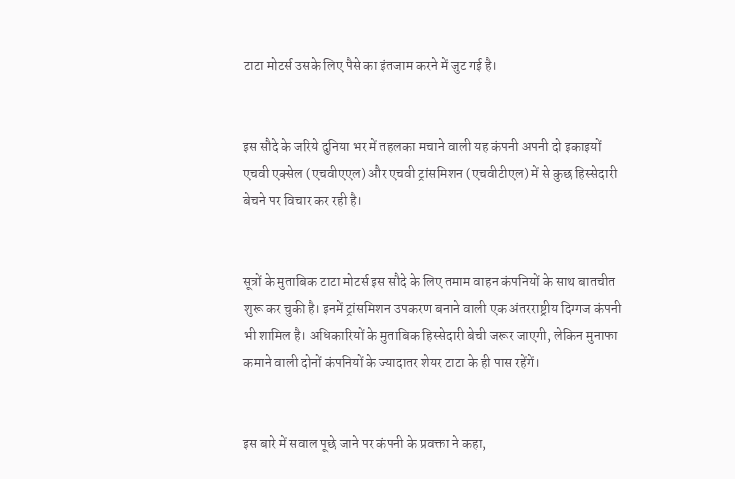टाटा मोटर्स उसके लिए पैसे का इंतजाम करने में जुट गई है।


इस सौदे के जरिये दुनिया भर में तहलका मचाने वाली यह कंपनी अपनी दो इकाइयों एचवी एक्सेल (एचवीएएल) और एचवी ट्रांसमिशन (एचवीटीएल) में से कुछ हिस्सेदारी बेचने पर विचार कर रही है।


सूत्रों के मुताबिक टाटा मोटर्स इस सौदे के लिए तमाम वाहन कंपनियों के साथ बातचीत शुरू कर चुकी है। इनमें ट्रांसमिशन उपकरण बनाने वाली एक अंतरराष्ट्रीय दिग्गज कंपनी भी शामिल है। अधिकारियों के मुताबिक हिस्सेदारी बेची जरूर जाएगी, लेकिन मुनाफा कमाने वाली दोनों कंपनियों के ज्यादातर शेयर टाटा के ही पास रहेंगें।


इस बारे में सवाल पूछे जाने पर कंपनी के प्रवक्ता ने कहा,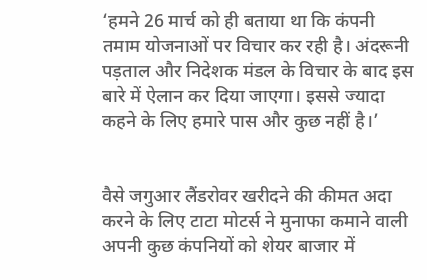‘हमने 26 मार्च को ही बताया था कि कंपनी तमाम योजनाओं पर विचार कर रही है। अंदरूनी पड़ताल और निदेशक मंडल के विचार के बाद इस बारे में ऐलान कर दिया जाएगा। इससे ज्यादा कहने के लिए हमारे पास और कुछ नहीं है।’


वैसे जगुआर लैंडरोवर खरीदने की कीमत अदा करने के लिए टाटा मोटर्स ने मुनाफा कमाने वाली अपनी कुछ कंपनियों को शेयर बाजार में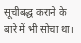सूचीबद्ध कराने के बारे में भी सोचा था।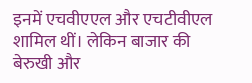इनमें एचवीएएल और एचटीवीएल शामिल थीं। लेकिन बाजार की बेरुखी और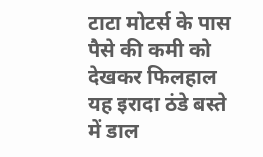टाटा मोटर्स के पास पैसे की कमी को देखकर फिलहाल यह इरादा ठंडे बस्ते में डाल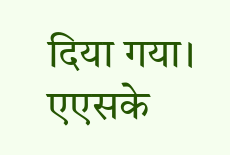दिया गया। एएसके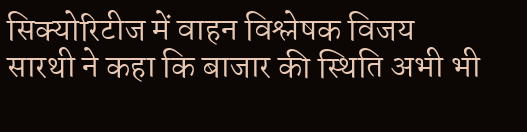सिक्योरिटीज में वाहन विश्लेषक विजय सारथी ने कहा कि बाजार की स्थिति अभी भी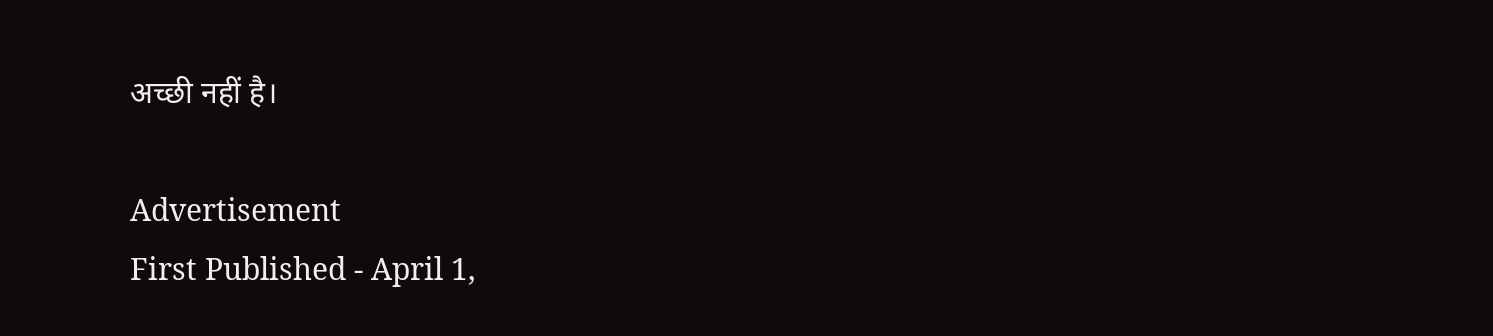अच्छी नहीं है।

Advertisement
First Published - April 1,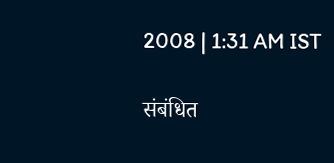2008 | 1:31 AM IST

संबंधित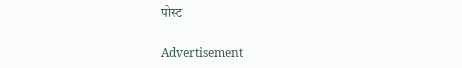पोस्ट

Advertisement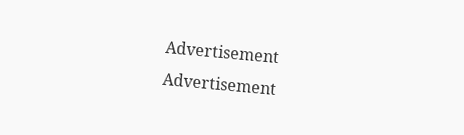Advertisement
Advertisement